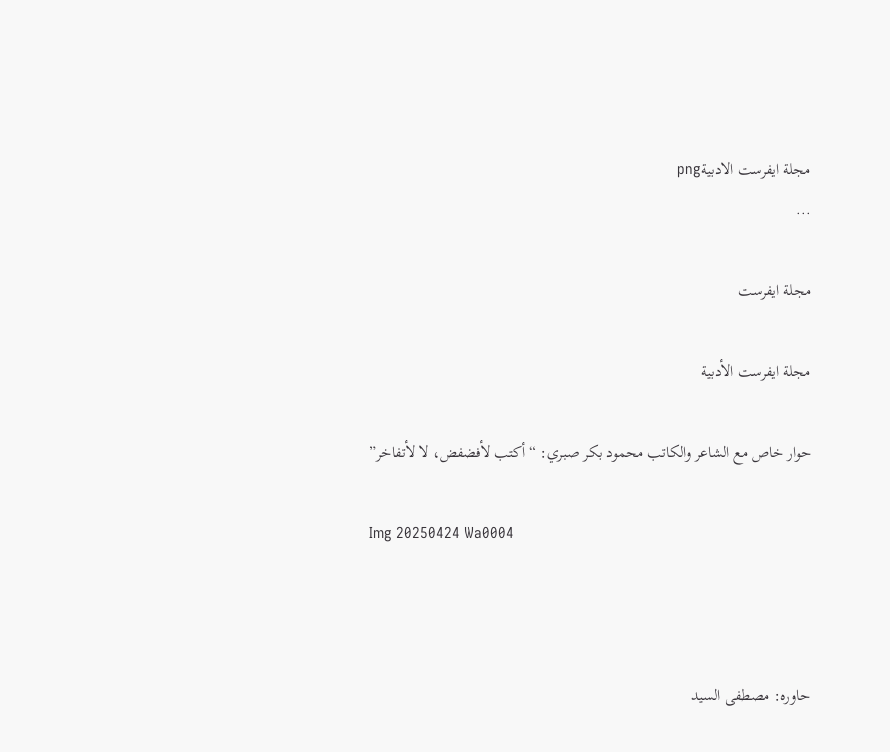مجلة ايفرست الادبيةpng
...

مجلة ايفرست

مجلة ايفرست الأدبية

حوار خاص مع الشاعر والكاتب محمود بكر صبري: “أكتب لأفضفض، لا لأتفاخر”

Img 20250424 Wa0004



حاوره: مصطفى السيد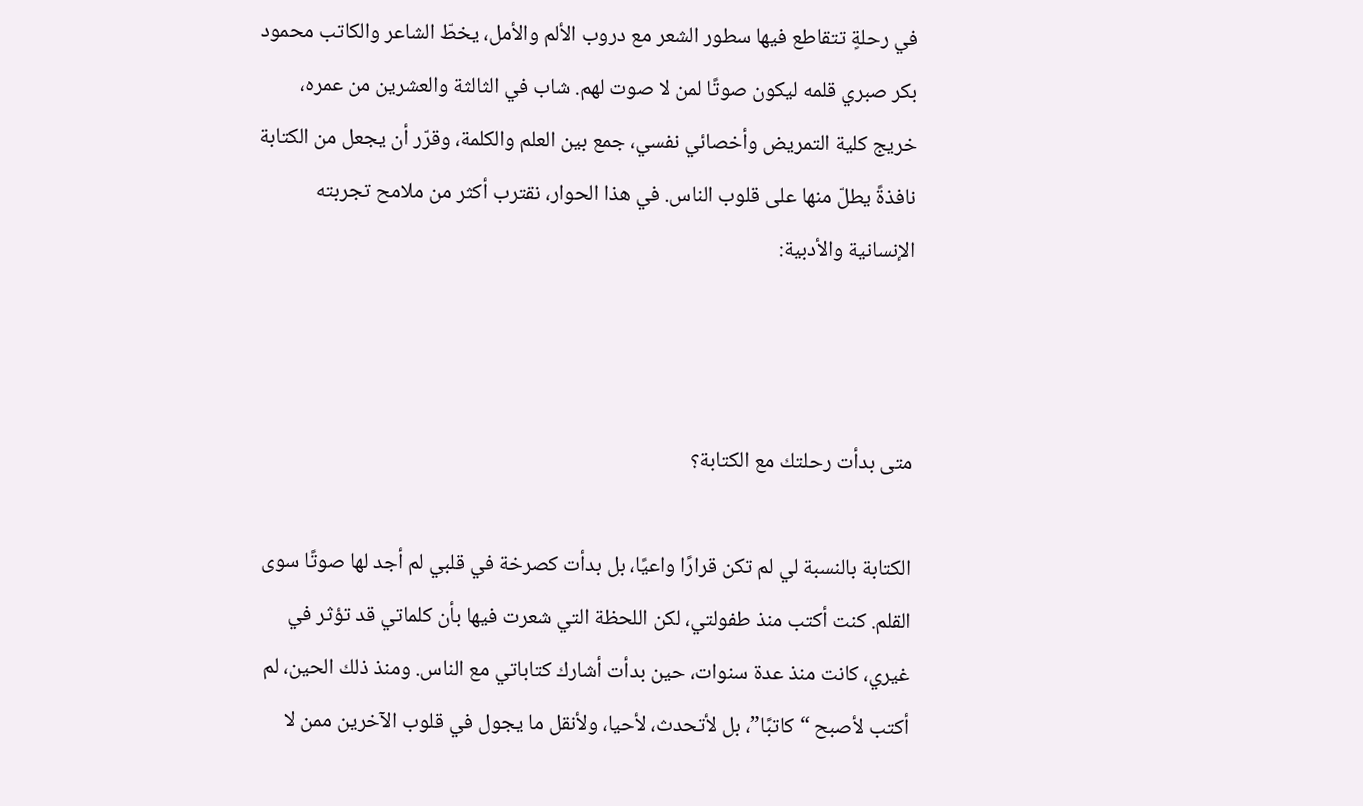في رحلةٍ تتقاطع فيها سطور الشعر مع دروب الألم والأمل، يخطّ الشاعر والكاتب محمود بكر صبري قلمه ليكون صوتًا لمن لا صوت لهم. شاب في الثالثة والعشرين من عمره، خريج كلية التمريض وأخصائي نفسي، جمع بين العلم والكلمة، وقرّر أن يجعل من الكتابة نافذةً يطلّ منها على قلوب الناس. في هذا الحوار، نقترب أكثر من ملامح تجربته الإنسانية والأدبية:



متى بدأت رحلتك مع الكتابة؟

الكتابة بالنسبة لي لم تكن قرارًا واعيًا، بل بدأت كصرخة في قلبي لم أجد لها صوتًا سوى القلم. كنت أكتب منذ طفولتي، لكن اللحظة التي شعرت فيها بأن كلماتي قد تؤثر في غيري، كانت منذ عدة سنوات، حين بدأت أشارك كتاباتي مع الناس. ومنذ ذلك الحين، لم أكتب لأصبح “كاتبًا”، بل لأتحدث، لأحيا، ولأنقل ما يجول في قلوب الآخرين ممن لا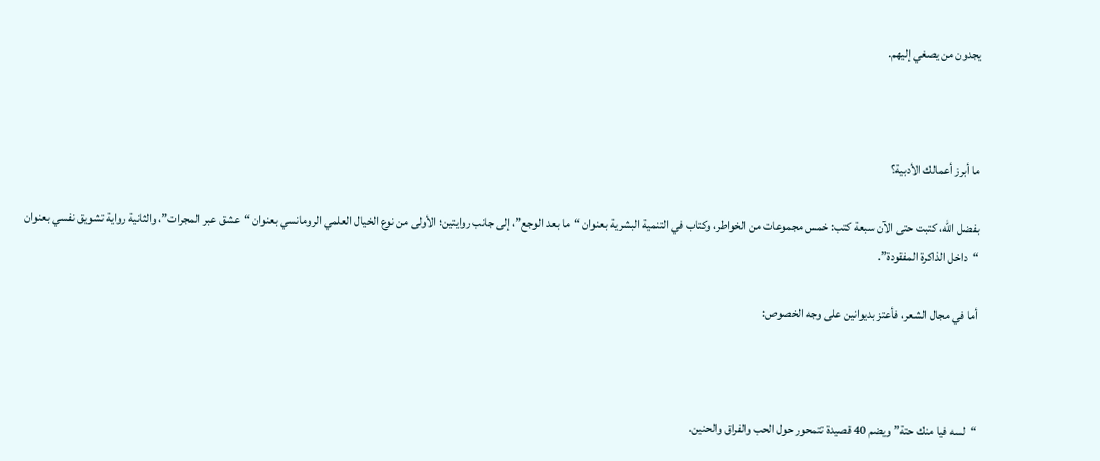يجدون من يصغي إليهم.



ما أبرز أعمالك الأدبية؟

بفضل الله، كتبت حتى الآن سبعة كتب: خمس مجموعات من الخواطر، وكتاب في التنمية البشرية بعنوان “ما بعد الوجع”، إلى جانب روايتين؛ الأولى من نوع الخيال العلمي الرومانسي بعنوان “عشق عبر المجرات”، والثانية رواية تشويق نفسي بعنوان “داخل الذاكرة المفقودة”.

أما في مجال الشعر، فأعتز بديوانين على وجه الخصوص:



“لسه فيا منك حتة” ويضم 40 قصيدة تتمحور حول الحب والفراق والحنين.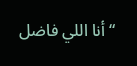“أنا اللي فاضل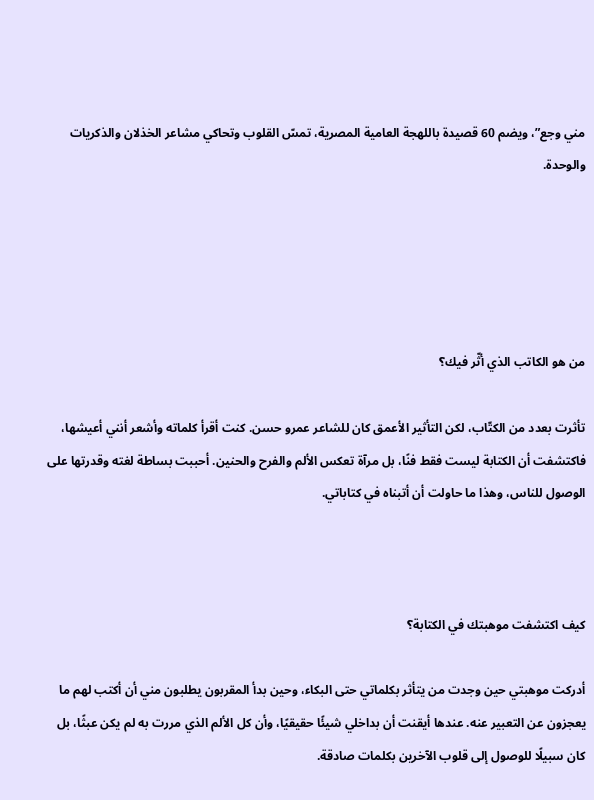مني وجع”، ويضم 60 قصيدة باللهجة العامية المصرية، تمسّ القلوب وتحاكي مشاعر الخذلان والذكريات والوحدة.





من هو الكاتب الذي أثّر فيك؟

تأثرت بعدد من الكتّاب، لكن التأثير الأعمق كان للشاعر عمرو حسن. كنت أقرأ كلماته وأشعر أنني أعيشها، فاكتشفت أن الكتابة ليست فقط فنًا، بل مرآة تعكس الألم والفرح والحنين. أحببت بساطة لغته وقدرتها على الوصول للناس، وهذا ما حاولت أن أتبناه في كتاباتي.



كيف اكتشفت موهبتك في الكتابة؟

أدركت موهبتي حين وجدت من يتأثر بكلماتي حتى البكاء، وحين بدأ المقربون يطلبون مني أن أكتب لهم ما يعجزون عن التعبير عنه. عندها أيقنت أن بداخلي شيئًا حقيقيًا، وأن كل الألم الذي مررت به لم يكن عبثًا، بل كان سبيلًا للوصول إلى قلوب الآخرين بكلمات صادقة.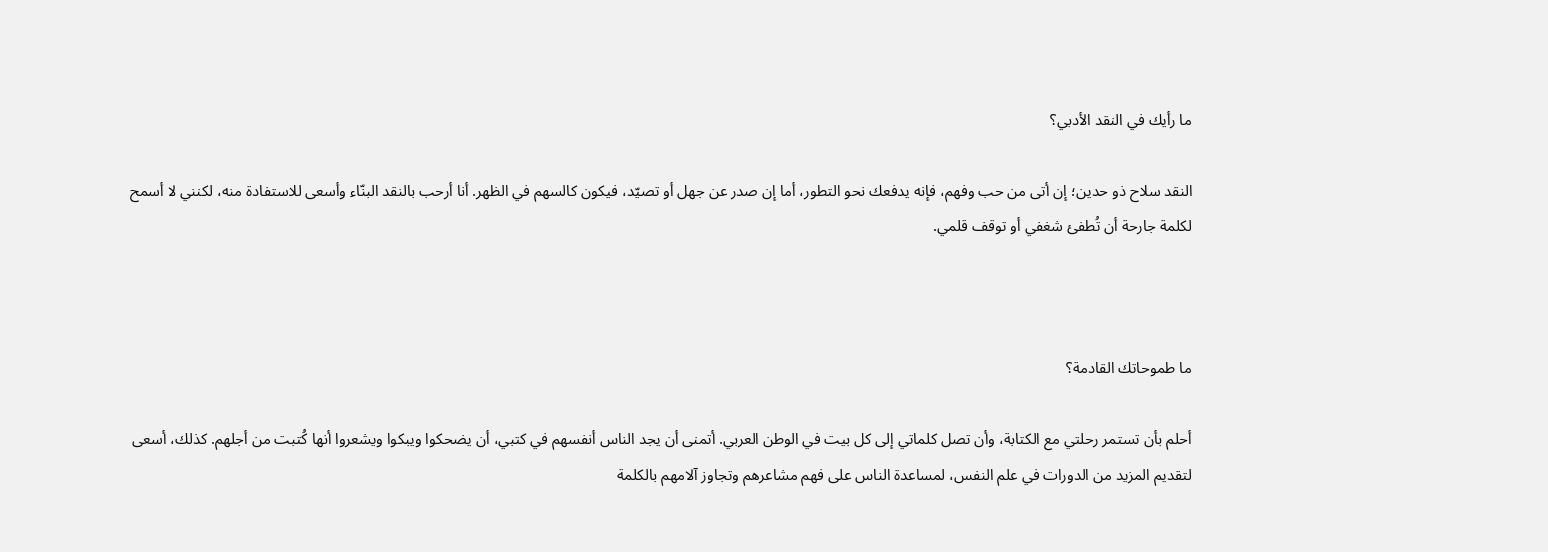ما رأيك في النقد الأدبي؟

النقد سلاح ذو حدين؛ إن أتى من حب وفهم، فإنه يدفعك نحو التطور، أما إن صدر عن جهل أو تصيّد، فيكون كالسهم في الظهر. أنا أرحب بالنقد البنّاء وأسعى للاستفادة منه، لكنني لا أسمح لكلمة جارحة أن تُطفئ شغفي أو توقف قلمي.



ما طموحاتك القادمة؟

أحلم بأن تستمر رحلتي مع الكتابة، وأن تصل كلماتي إلى كل بيت في الوطن العربي. أتمنى أن يجد الناس أنفسهم في كتبي، أن يضحكوا ويبكوا ويشعروا أنها كُتبت من أجلهم. كذلك، أسعى لتقديم المزيد من الدورات في علم النفس، لمساعدة الناس على فهم مشاعرهم وتجاوز آلامهم بالكلمة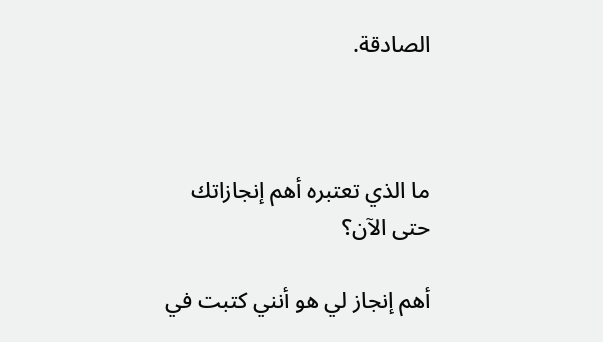الصادقة.



ما الذي تعتبره أهم إنجازاتك حتى الآن؟

أهم إنجاز لي هو أنني كتبت في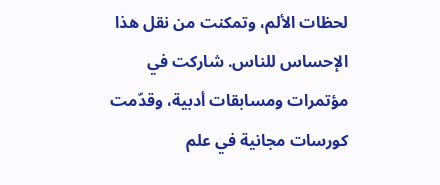لحظات الألم، وتمكنت من نقل هذا الإحساس للناس. شاركت في مؤتمرات ومسابقات أدبية، وقدّمت كورسات مجانية في علم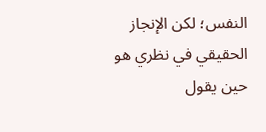النفس؛ لكن الإنجاز الحقيقي في نظري هو حين يقول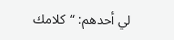لي أحدهم: “كلامك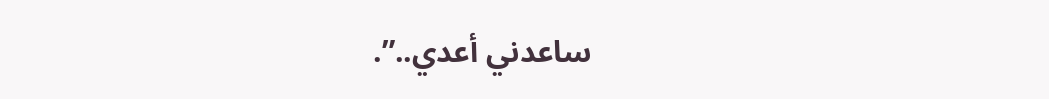ساعدني أعدي..”.